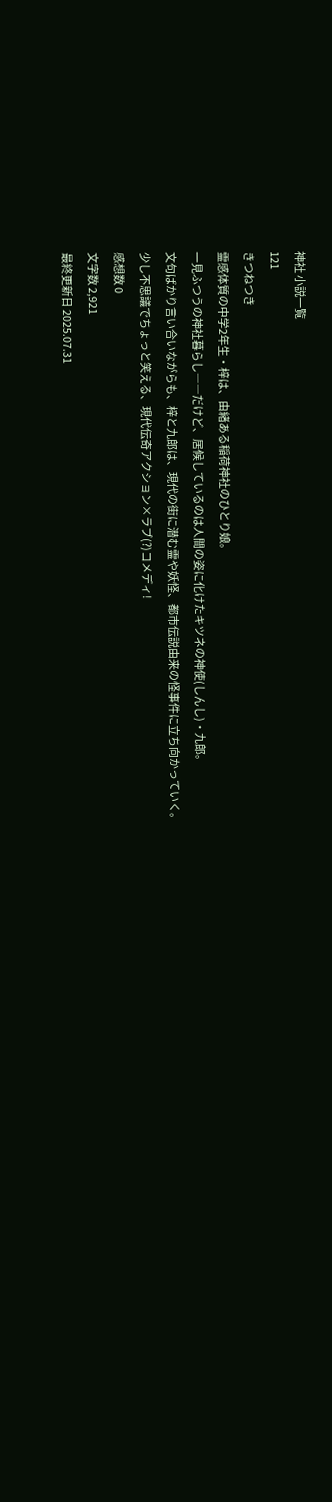神社 小説一覧
121
きつねつき
霊感体質の中学2年生・梓は、由緒ある稲荷神社のひとり娘。
一見ふつうの神社暮らし――だけど、居候しているのは人間の姿に化けたキツネの神使(しんし)・九郎。
文句ばかり言い合いながらも、梓と九郎は、現代の街に潜む霊や妖怪、都市伝説由来の怪事件に立ち向かっていく。
少し不思議でちょっと笑える、現代伝奇アクション×ラブ(?)コメディ!
感想数 0
文字数 2,921
最終更新日 2025.07.31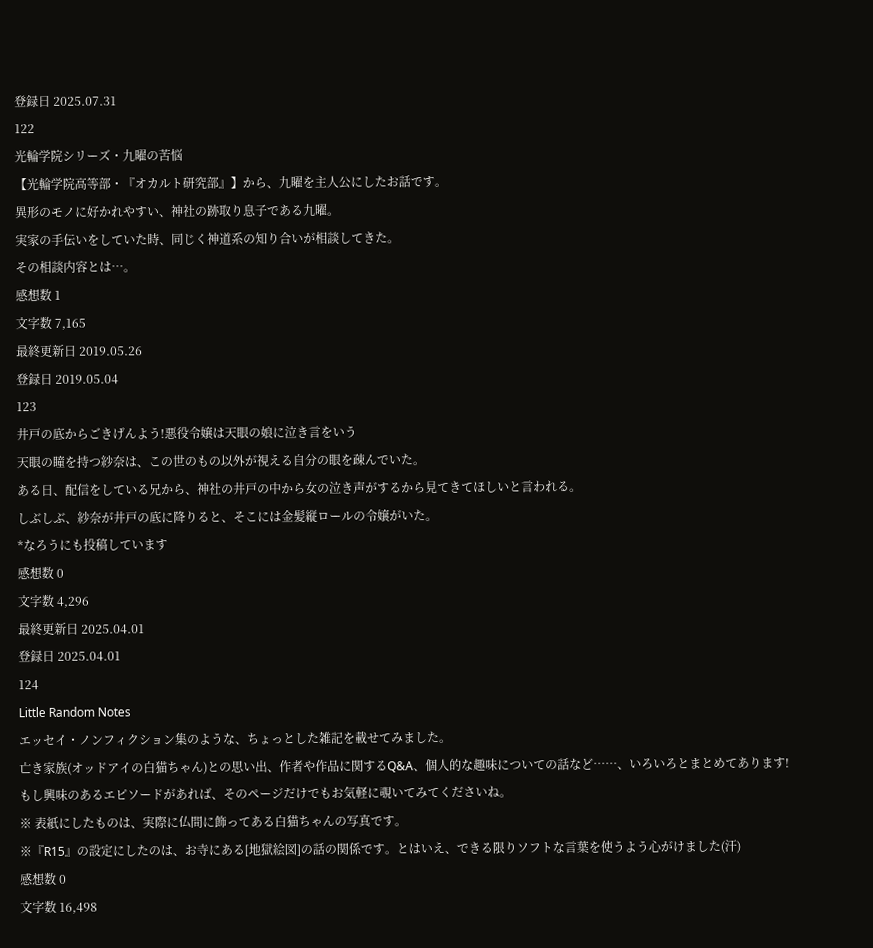登録日 2025.07.31
122
光輪学院シリーズ・九曜の苦悩
【光輪学院高等部・『オカルト研究部』】から、九曜を主人公にしたお話です。
異形のモノに好かれやすい、神社の跡取り息子である九曜。
実家の手伝いをしていた時、同じく神道系の知り合いが相談してきた。
その相談内容とは…。
感想数 1
文字数 7,165
最終更新日 2019.05.26
登録日 2019.05.04
123
井戸の底からごきげんよう!悪役令嬢は天眼の娘に泣き言をいう
天眼の瞳を持つ紗奈は、この世のもの以外が視える自分の眼を疎んでいた。
ある日、配信をしている兄から、神社の井戸の中から女の泣き声がするから見てきてほしいと言われる。
しぶしぶ、紗奈が井戸の底に降りると、そこには金髪縦ロールの令嬢がいた。
*なろうにも投稿しています
感想数 0
文字数 4,296
最終更新日 2025.04.01
登録日 2025.04.01
124
Little Random Notes
エッセイ・ノンフィクション集のような、ちょっとした雑記を載せてみました。
亡き家族(オッドアイの白猫ちゃん)との思い出、作者や作品に関するQ&A、個人的な趣味についての話など……、いろいろとまとめてあります!
もし興味のあるエピソードがあれば、そのページだけでもお気軽に覗いてみてくださいね。
※ 表紙にしたものは、実際に仏間に飾ってある白猫ちゃんの写真です。
※『R15』の設定にしたのは、お寺にある[地獄絵図]の話の関係です。とはいえ、できる限りソフトな言葉を使うよう心がけました(汗)
感想数 0
文字数 16,498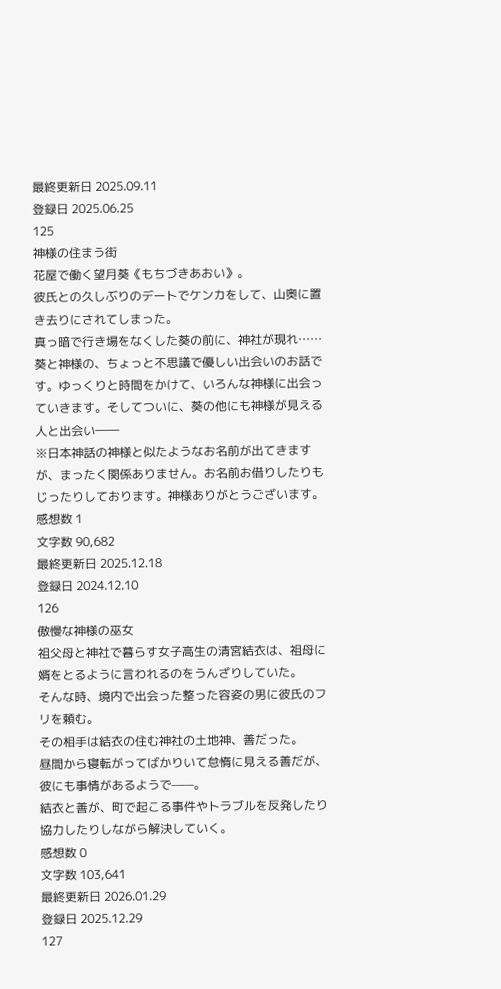最終更新日 2025.09.11
登録日 2025.06.25
125
神様の住まう街
花屋で働く望月葵《もちづきあおい》。
彼氏との久しぶりのデートでケンカをして、山奥に置き去りにされてしまった。
真っ暗で行き場をなくした葵の前に、神社が現れ……
葵と神様の、ちょっと不思議で優しい出会いのお話です。ゆっくりと時間をかけて、いろんな神様に出会っていきます。そしてついに、葵の他にも神様が見える人と出会い――
※日本神話の神様と似たようなお名前が出てきますが、まったく関係ありません。お名前お借りしたりもじったりしております。神様ありがとうございます。
感想数 1
文字数 90,682
最終更新日 2025.12.18
登録日 2024.12.10
126
傲慢な神様の巫女
祖父母と神社で暮らす女子高生の清宮結衣は、祖母に婿をとるように言われるのをうんざりしていた。
そんな時、境内で出会った整った容姿の男に彼氏のフリを頼む。
その相手は結衣の住む神社の土地神、善だった。
昼間から寝転がってばかりいて怠惰に見える善だが、彼にも事情があるようで——。
結衣と善が、町で起こる事件やトラブルを反発したり協力したりしながら解決していく。
感想数 0
文字数 103,641
最終更新日 2026.01.29
登録日 2025.12.29
127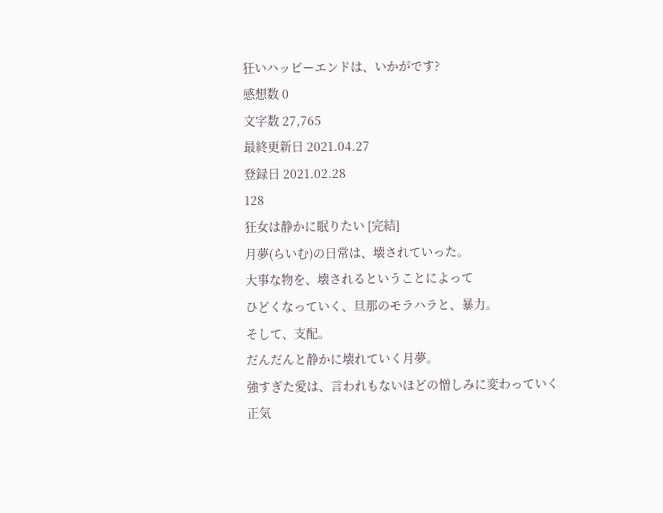狂いハッピーエンドは、いかがです?
感想数 0
文字数 27,765
最終更新日 2021.04.27
登録日 2021.02.28
128
狂女は静かに眠りたい [完結]
月夢(らいむ)の日常は、壊されていった。
大事な物を、壊されるということによって
ひどくなっていく、旦那のモラハラと、暴力。
そして、支配。
だんだんと静かに壊れていく月夢。
強すぎた愛は、言われもないほどの憎しみに変わっていく
正気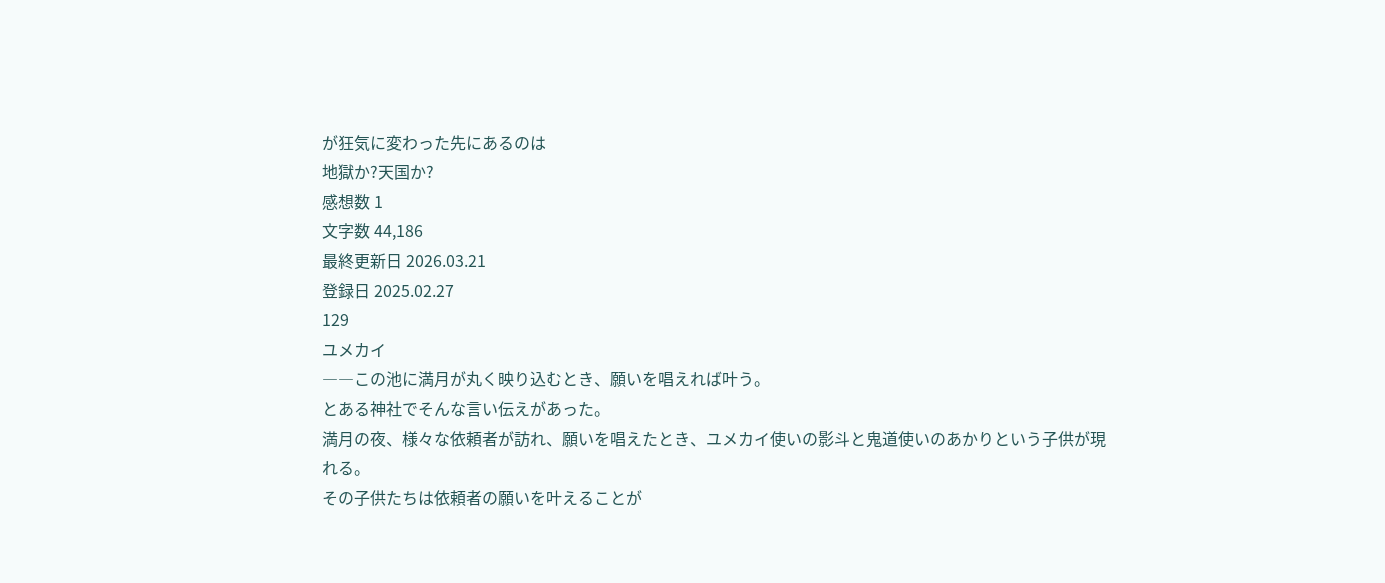が狂気に変わった先にあるのは
地獄か?天国か?
感想数 1
文字数 44,186
最終更新日 2026.03.21
登録日 2025.02.27
129
ユメカイ
――この池に満月が丸く映り込むとき、願いを唱えれば叶う。
とある神社でそんな言い伝えがあった。
満月の夜、様々な依頼者が訪れ、願いを唱えたとき、ユメカイ使いの影斗と鬼道使いのあかりという子供が現れる。
その子供たちは依頼者の願いを叶えることが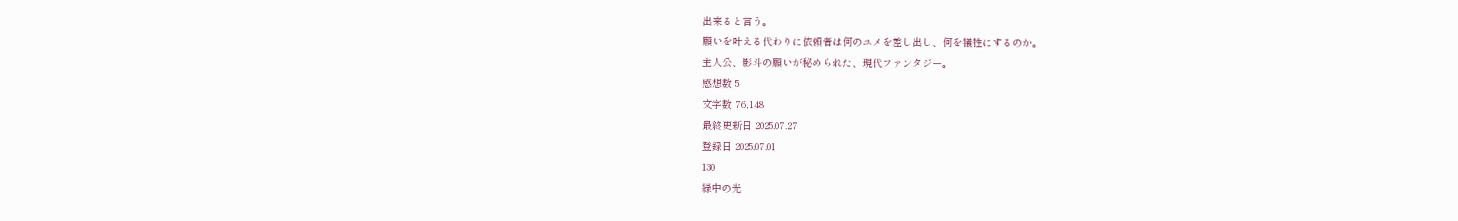出来ると言う。
願いを叶える代わりに依頼者は何のユメを差し出し、何を犠牲にするのか。
主人公、影斗の願いが秘められた、現代ファンタジー。
感想数 5
文字数 76,148
最終更新日 2025.07.27
登録日 2025.07.01
130
緑中の光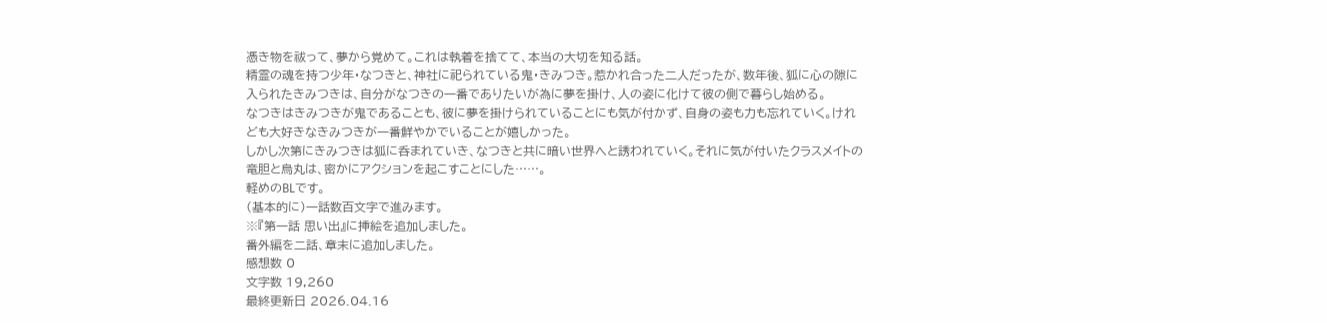憑き物を祓って、夢から覚めて。これは執着を捨てて、本当の大切を知る話。
精霊の魂を持つ少年・なつきと、神社に祀られている鬼・きみつき。惹かれ合った二人だったが、数年後、狐に心の隙に入られたきみつきは、自分がなつきの一番でありたいが為に夢を掛け、人の姿に化けて彼の側で暮らし始める。
なつきはきみつきが鬼であることも、彼に夢を掛けられていることにも気が付かず、自身の姿も力も忘れていく。けれども大好きなきみつきが一番鮮やかでいることが嬉しかった。
しかし次第にきみつきは狐に呑まれていき、なつきと共に暗い世界へと誘われていく。それに気が付いたクラスメイトの竜胆と烏丸は、密かにアクションを起こすことにした……。
軽めのBLです。
(基本的に)一話数百文字で進みます。
※『第一話 思い出』に挿絵を追加しました。
番外編を二話、章末に追加しました。
感想数 0
文字数 19,260
最終更新日 2026.04.16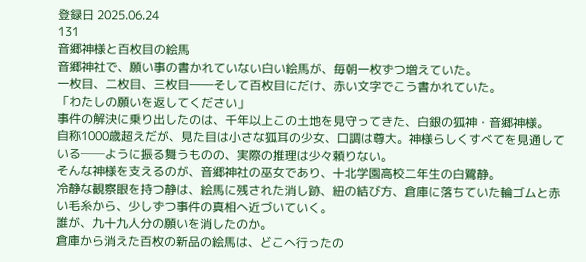登録日 2025.06.24
131
音郷神様と百枚目の絵馬
音郷神社で、願い事の書かれていない白い絵馬が、毎朝一枚ずつ増えていた。
一枚目、二枚目、三枚目――そして百枚目にだけ、赤い文字でこう書かれていた。
「わたしの願いを返してください」
事件の解決に乗り出したのは、千年以上この土地を見守ってきた、白銀の狐神・音郷神様。
自称1000歳超えだが、見た目は小さな狐耳の少女、口調は尊大。神様らしくすべてを見通している──ように振る舞うものの、実際の推理は少々頼りない。
そんな神様を支えるのが、音郷神社の巫女であり、十北学園高校二年生の白鷺静。
冷静な観察眼を持つ静は、絵馬に残された消し跡、紐の結び方、倉庫に落ちていた輪ゴムと赤い毛糸から、少しずつ事件の真相へ近づいていく。
誰が、九十九人分の願いを消したのか。
倉庫から消えた百枚の新品の絵馬は、どこへ行ったの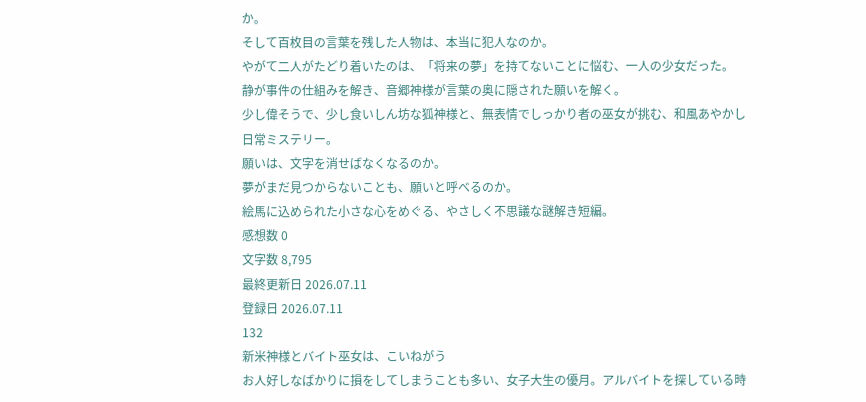か。
そして百枚目の言葉を残した人物は、本当に犯人なのか。
やがて二人がたどり着いたのは、「将来の夢」を持てないことに悩む、一人の少女だった。
静が事件の仕組みを解き、音郷神様が言葉の奥に隠された願いを解く。
少し偉そうで、少し食いしん坊な狐神様と、無表情でしっかり者の巫女が挑む、和風あやかし日常ミステリー。
願いは、文字を消せばなくなるのか。
夢がまだ見つからないことも、願いと呼べるのか。
絵馬に込められた小さな心をめぐる、やさしく不思議な謎解き短編。
感想数 0
文字数 8,795
最終更新日 2026.07.11
登録日 2026.07.11
132
新米神様とバイト巫女は、こいねがう
お人好しなばかりに損をしてしまうことも多い、女子大生の優月。アルバイトを探している時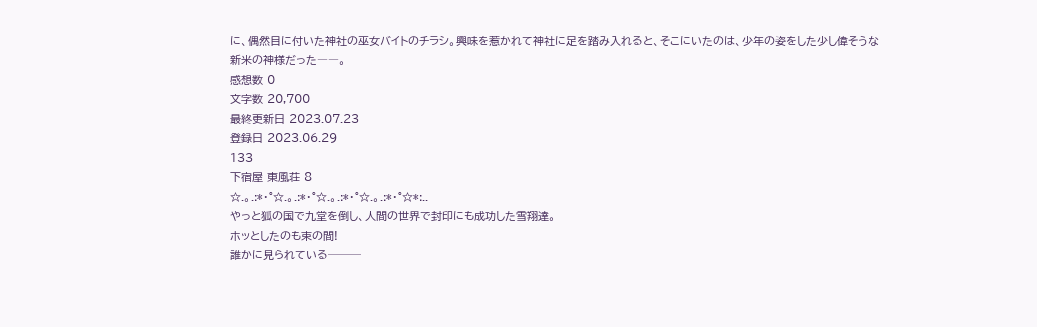に、偶然目に付いた神社の巫女バイトのチラシ。興味を惹かれて神社に足を踏み入れると、そこにいたのは、少年の姿をした少し偉そうな新米の神様だった――。
感想数 0
文字数 20,700
最終更新日 2023.07.23
登録日 2023.06.29
133
下宿屋 東風荘 8
☆.。.:*・°☆.。.:*・°☆.。.:*・°☆.。.:*・°☆*:..
やっと狐の国で九堂を倒し、人間の世界で封印にも成功した雪翔達。
ホッとしたのも束の間!
誰かに見られている───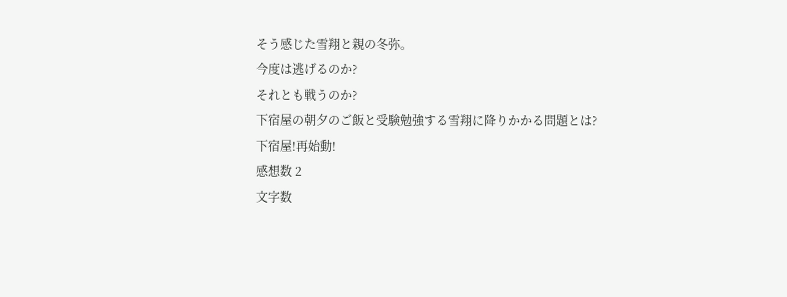そう感じた雪翔と親の冬弥。
今度は逃げるのか?
それとも戦うのか?
下宿屋の朝夕のご飯と受験勉強する雪翔に降りかかる問題とは?
下宿屋!再始動!
感想数 2
文字数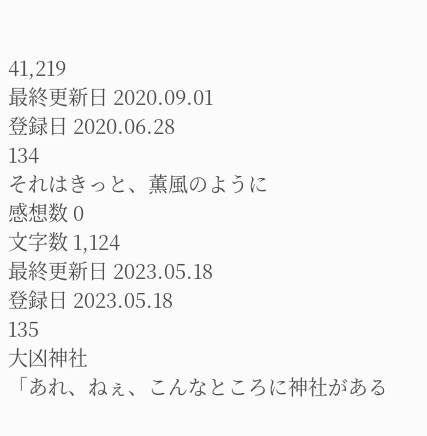41,219
最終更新日 2020.09.01
登録日 2020.06.28
134
それはきっと、薫風のように
感想数 0
文字数 1,124
最終更新日 2023.05.18
登録日 2023.05.18
135
大凶神社
「あれ、ねぇ、こんなところに神社がある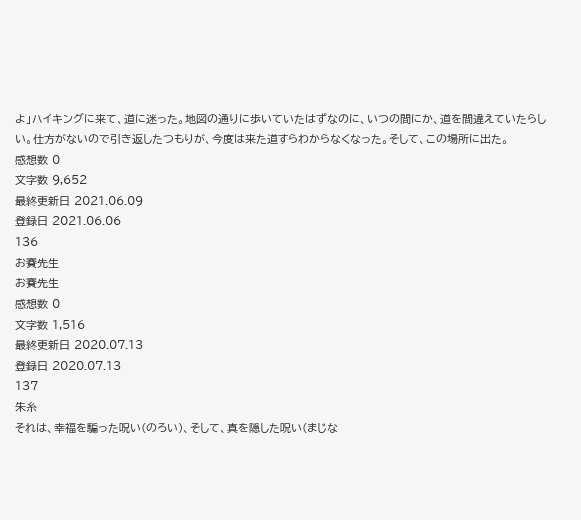よ」ハイキングに来て、道に迷った。地図の通りに歩いていたはずなのに、いつの間にか、道を間違えていたらしい。仕方がないので引き返したつもりが、今度は来た道すらわからなくなった。そして、この場所に出た。
感想数 0
文字数 9,652
最終更新日 2021.06.09
登録日 2021.06.06
136
お賽先生
お賽先生
感想数 0
文字数 1,516
最終更新日 2020.07.13
登録日 2020.07.13
137
朱糸
それは、幸福を騙った呪い(のろい)、そして、真を隠した呪い(まじな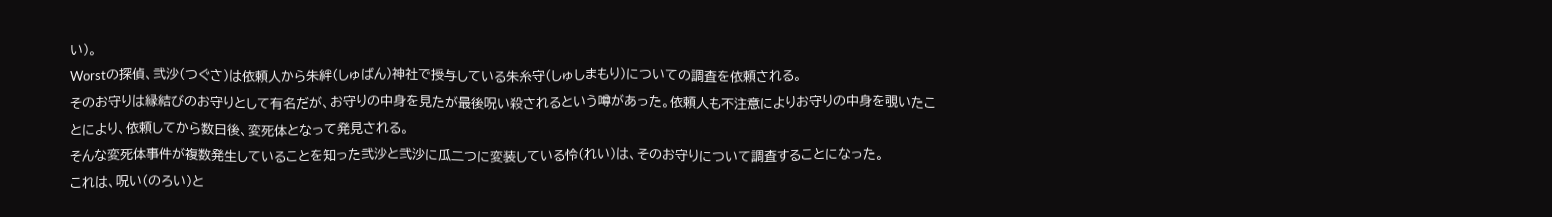い)。
Worstの探偵、弐沙(つぐさ)は依頼人から朱絆(しゅばん)神社で授与している朱糸守(しゅしまもり)についての調査を依頼される。
そのお守りは縁結びのお守りとして有名だが、お守りの中身を見たが最後呪い殺されるという噂があった。依頼人も不注意によりお守りの中身を覗いたことにより、依頼してから数日後、変死体となって発見される。
そんな変死体事件が複数発生していることを知った弐沙と弐沙に瓜二つに変装している怜(れい)は、そのお守りについて調査することになった。
これは、呪い(のろい)と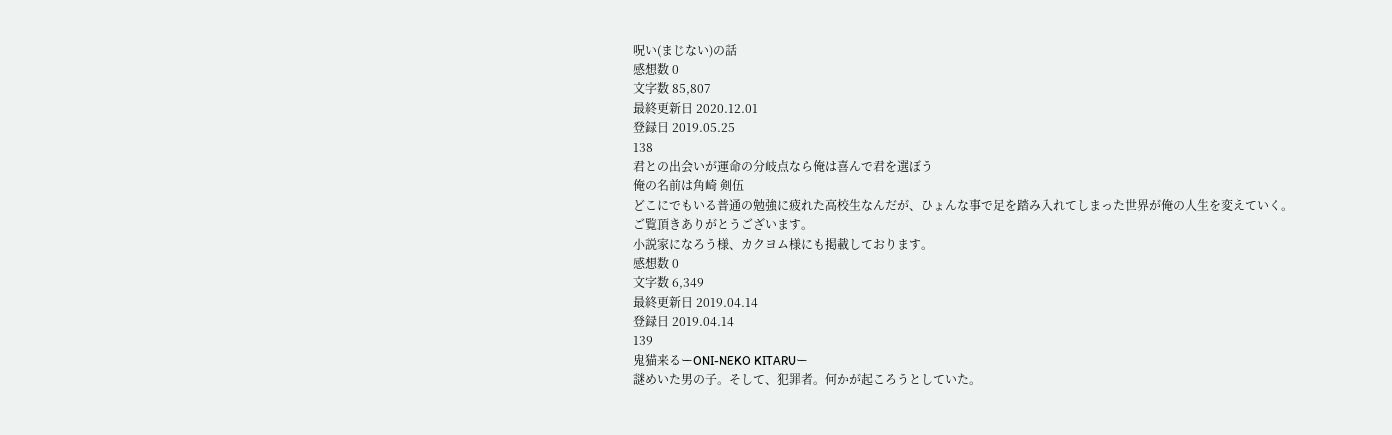呪い(まじない)の話
感想数 0
文字数 85,807
最終更新日 2020.12.01
登録日 2019.05.25
138
君との出会いが運命の分岐点なら俺は喜んで君を選ぼう
俺の名前は角崎 剣伍
どこにでもいる普通の勉強に疲れた高校生なんだが、ひょんな事で足を踏み入れてしまった世界が俺の人生を変えていく。
ご覧頂きありがとうございます。
小説家になろう様、カクヨム様にも掲載しております。
感想数 0
文字数 6,349
最終更新日 2019.04.14
登録日 2019.04.14
139
鬼猫来るーONI-NEKO KITARUー
謎めいた男の子。そして、犯罪者。何かが起ころうとしていた。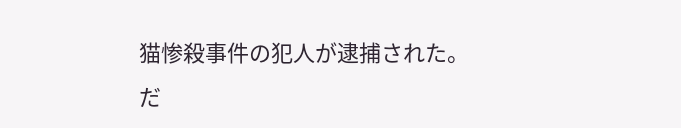猫惨殺事件の犯人が逮捕された。
だ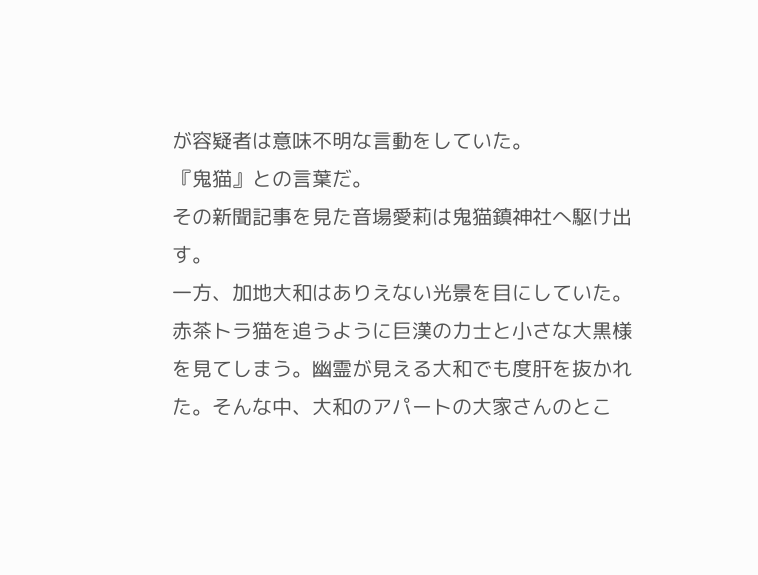が容疑者は意味不明な言動をしていた。
『鬼猫』との言葉だ。
その新聞記事を見た音場愛莉は鬼猫鎮神社へ駆け出す。
一方、加地大和はありえない光景を目にしていた。赤茶トラ猫を追うように巨漢の力士と小さな大黒様を見てしまう。幽霊が見える大和でも度肝を抜かれた。そんな中、大和のアパートの大家さんのとこ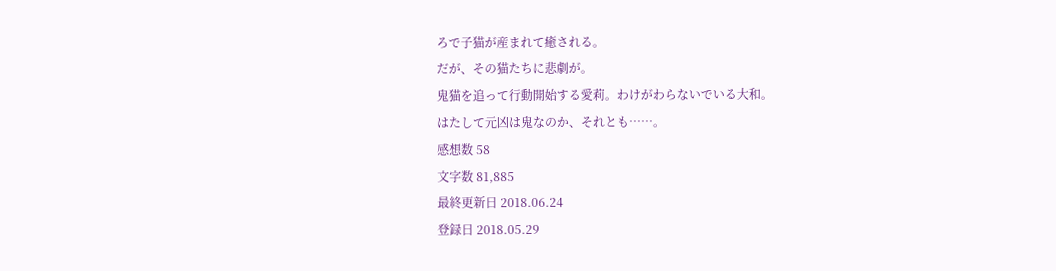ろで子猫が産まれて癒される。
だが、その猫たちに悲劇が。
鬼猫を追って行動開始する愛莉。わけがわらないでいる大和。
はたして元凶は鬼なのか、それとも……。
感想数 58
文字数 81,885
最終更新日 2018.06.24
登録日 2018.05.29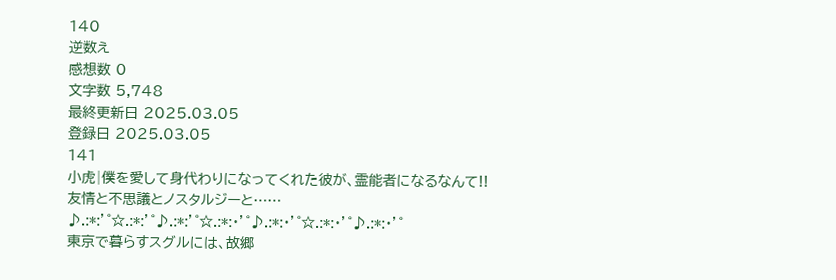140
逆数え
感想数 0
文字数 5,748
最終更新日 2025.03.05
登録日 2025.03.05
141
小虎|僕を愛して身代わりになってくれた彼が、霊能者になるなんて!!
友情と不思議とノスタルジーと……
♪.:*:’゜☆.:*:’゜♪.:*:’゜☆.:*:・’゜♪.:*:・’゜☆.:*:・’゜♪.:*:・’゜
東京で暮らすスグルには、故郷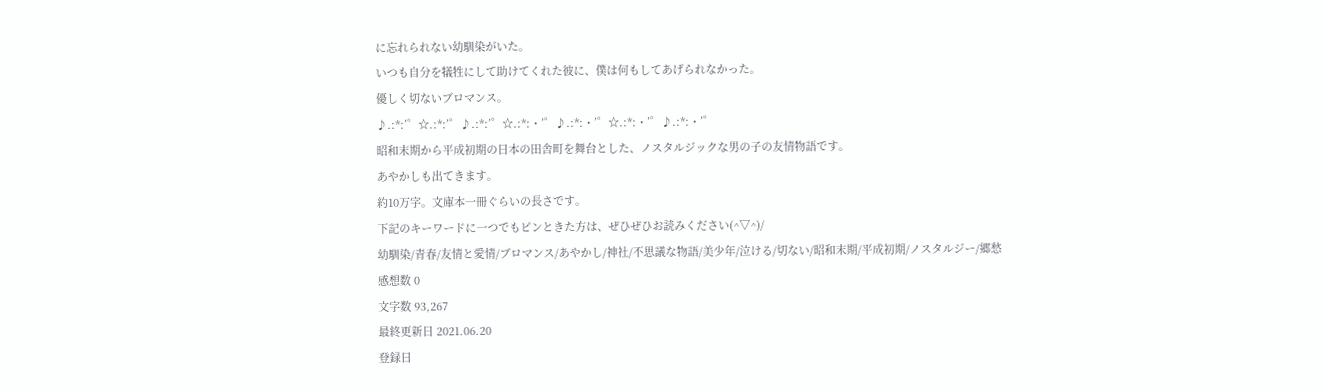に忘れられない幼馴染がいた。
いつも自分を犠牲にして助けてくれた彼に、僕は何もしてあげられなかった。
優しく切ないブロマンス。
♪.:*:’゜☆.:*:’゜♪.:*:’゜☆.:*:・’゜♪.:*:・’゜☆.:*:・’゜♪.:*:・’゜
昭和末期から平成初期の日本の田舎町を舞台とした、ノスタルジックな男の子の友情物語です。
あやかしも出てきます。
約10万字。文庫本一冊ぐらいの長さです。
下記のキーワードに一つでもピンときた方は、ぜひぜひお読みください(^▽^)/
幼馴染/青春/友情と愛情/ブロマンス/あやかし/神社/不思議な物語/美少年/泣ける/切ない/昭和末期/平成初期/ノスタルジー/郷愁
感想数 0
文字数 93,267
最終更新日 2021.06.20
登録日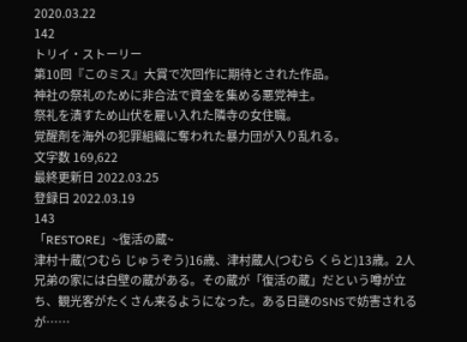2020.03.22
142
トリイ・ストーリー
第10回『このミス』大賞で次回作に期待とされた作品。
神社の祭礼のために非合法で資金を集める悪党神主。
祭礼を潰すため山伏を雇い入れた隣寺の女住職。
覚醒剤を海外の犯罪組織に奪われた暴力団が入り乱れる。
文字数 169,622
最終更新日 2022.03.25
登録日 2022.03.19
143
「RESTORE」~復活の蔵~
津村十蔵(つむら じゅうぞう)16歳、津村蔵人(つむら くらと)13歳。2人兄弟の家には白壁の蔵がある。その蔵が「復活の蔵」だという噂が立ち、観光客がたくさん来るようになった。ある日謎のSNSで妨害されるが……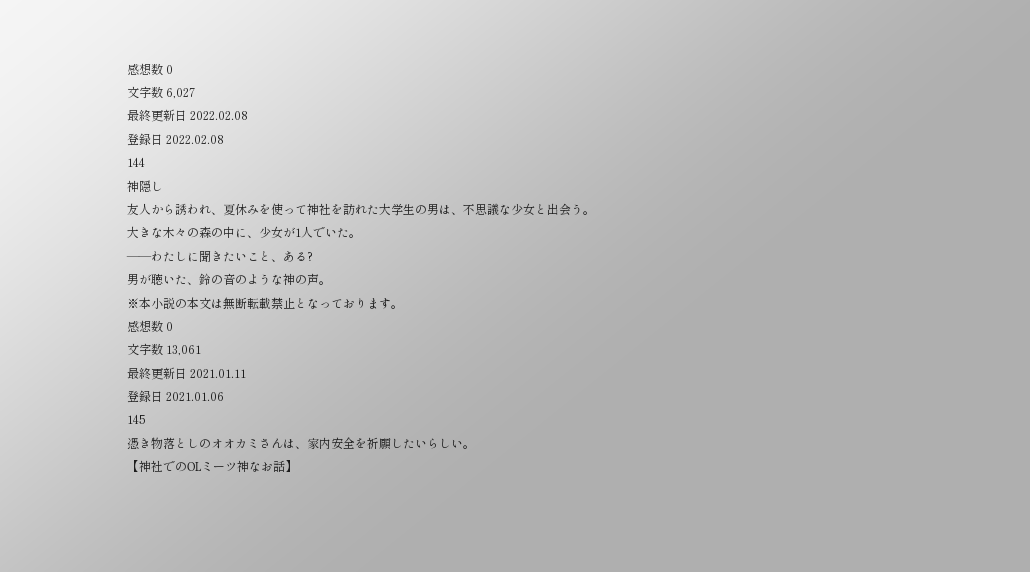感想数 0
文字数 6,027
最終更新日 2022.02.08
登録日 2022.02.08
144
神隠し
友人から誘われ、夏休みを使って神社を訪れた大学生の男は、不思議な少女と出会う。
大きな木々の森の中に、少女が1人でいた。
――わたしに聞きたいこと、ある?
男が聴いた、鈴の音のような神の声。
※本小説の本文は無断転載禁止となっております。
感想数 0
文字数 13,061
最終更新日 2021.01.11
登録日 2021.01.06
145
憑き物落としのオオカミさんは、家内安全を祈願したいらしい。
【神社でのOLミーツ神なお話】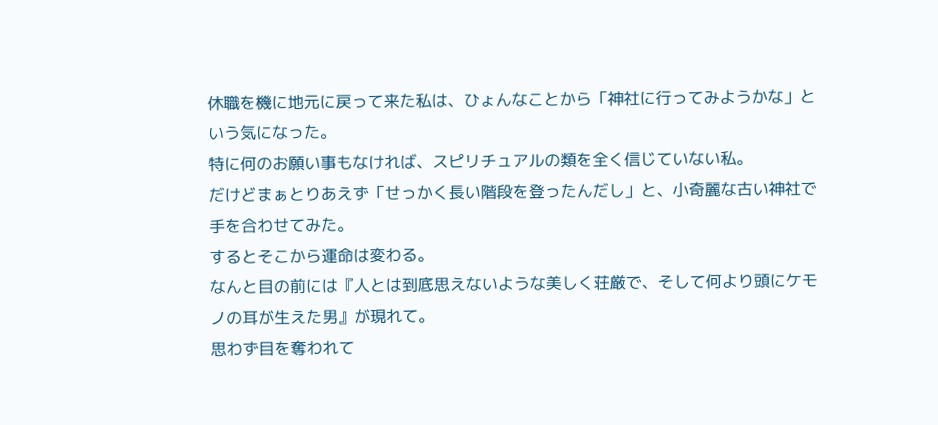休職を機に地元に戻って来た私は、ひょんなことから「神社に行ってみようかな」という気になった。
特に何のお願い事もなければ、スピリチュアルの類を全く信じていない私。
だけどまぁとりあえず「せっかく長い階段を登ったんだし」と、小奇麗な古い神社で手を合わせてみた。
するとそこから運命は変わる。
なんと目の前には『人とは到底思えないような美しく荘厳で、そして何より頭にケモノの耳が生えた男』が現れて。
思わず目を奪われて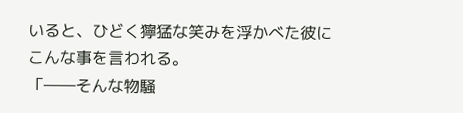いると、ひどく獰猛な笑みを浮かべた彼にこんな事を言われる。
「――そんな物騒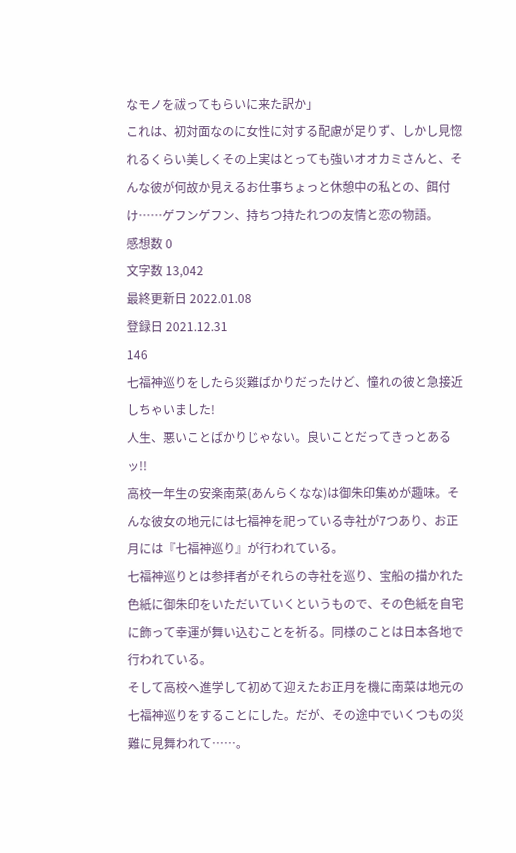なモノを祓ってもらいに来た訳か」
これは、初対面なのに女性に対する配慮が足りず、しかし見惚れるくらい美しくその上実はとっても強いオオカミさんと、そんな彼が何故か見えるお仕事ちょっと休憩中の私との、餌付け……ゲフンゲフン、持ちつ持たれつの友情と恋の物語。
感想数 0
文字数 13,042
最終更新日 2022.01.08
登録日 2021.12.31
146
七福神巡りをしたら災難ばかりだったけど、憧れの彼と急接近しちゃいました!
人生、悪いことばかりじゃない。良いことだってきっとあるッ!!
高校一年生の安楽南菜(あんらくなな)は御朱印集めが趣味。そんな彼女の地元には七福神を祀っている寺社が7つあり、お正月には『七福神巡り』が行われている。
七福神巡りとは参拝者がそれらの寺社を巡り、宝船の描かれた色紙に御朱印をいただいていくというもので、その色紙を自宅に飾って幸運が舞い込むことを祈る。同様のことは日本各地で行われている。
そして高校へ進学して初めて迎えたお正月を機に南菜は地元の七福神巡りをすることにした。だが、その途中でいくつもの災難に見舞われて……。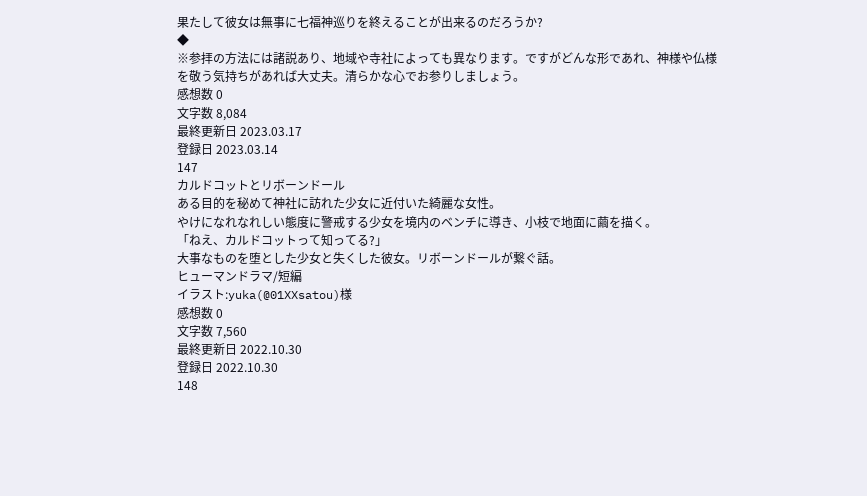果たして彼女は無事に七福神巡りを終えることが出来るのだろうか?
◆
※参拝の方法には諸説あり、地域や寺社によっても異なります。ですがどんな形であれ、神様や仏様を敬う気持ちがあれば大丈夫。清らかな心でお参りしましょう。
感想数 0
文字数 8,084
最終更新日 2023.03.17
登録日 2023.03.14
147
カルドコットとリボーンドール
ある目的を秘めて神社に訪れた少女に近付いた綺麗な女性。
やけになれなれしい態度に警戒する少女を境内のベンチに導き、小枝で地面に繭を描く。
「ねえ、カルドコットって知ってる?」
大事なものを堕とした少女と失くした彼女。リボーンドールが繋ぐ話。
ヒューマンドラマ/短編
イラスト:yuka(@01XXsatou)様
感想数 0
文字数 7,560
最終更新日 2022.10.30
登録日 2022.10.30
148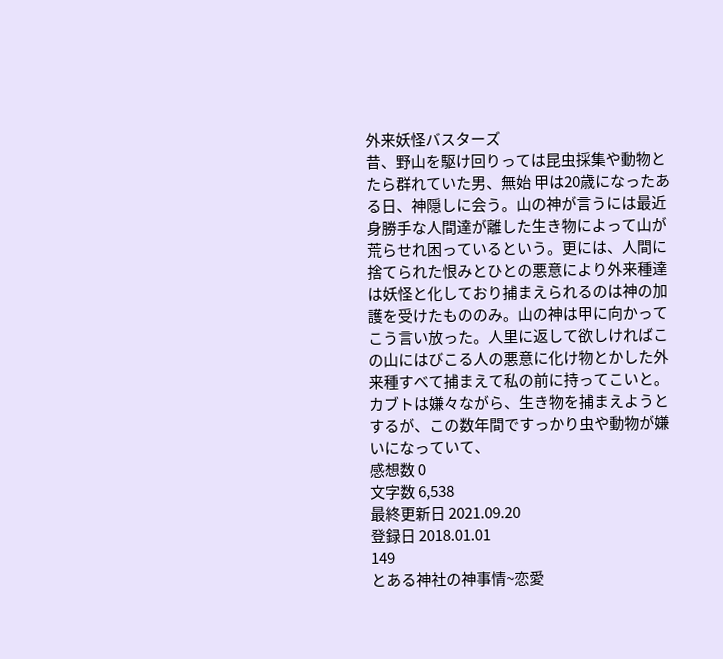外来妖怪バスターズ
昔、野山を駆け回りっては昆虫採集や動物とたら群れていた男、無始 甲は20歳になったある日、神隠しに会う。山の神が言うには最近身勝手な人間達が離した生き物によって山が荒らせれ困っているという。更には、人間に捨てられた恨みとひとの悪意により外来種達は妖怪と化しており捕まえられるのは神の加護を受けたもののみ。山の神は甲に向かってこう言い放った。人里に返して欲しければこの山にはびこる人の悪意に化け物とかした外来種すべて捕まえて私の前に持ってこいと。カブトは嫌々ながら、生き物を捕まえようとするが、この数年間ですっかり虫や動物が嫌いになっていて、
感想数 0
文字数 6,538
最終更新日 2021.09.20
登録日 2018.01.01
149
とある神社の神事情~恋愛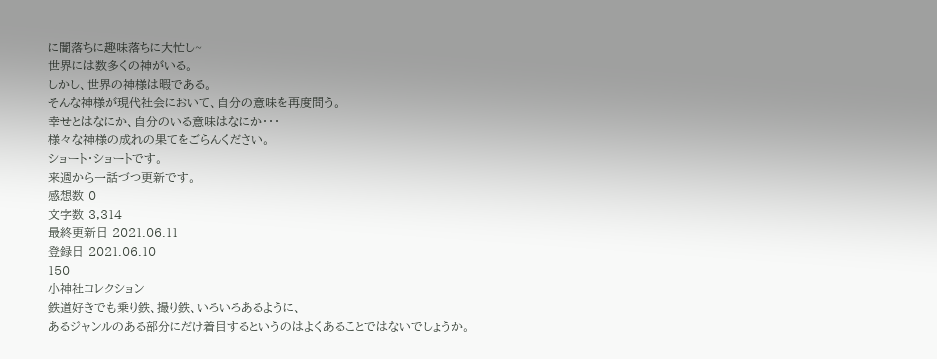に闇落ちに趣味落ちに大忙し~
世界には数多くの神がいる。
しかし、世界の神様は暇である。
そんな神様が現代社会において、自分の意味を再度問う。
幸せとはなにか、自分のいる意味はなにか・・・
様々な神様の成れの果てをごらんください。
ショート・ショートです。
来週から一話づつ更新です。
感想数 0
文字数 3,314
最終更新日 2021.06.11
登録日 2021.06.10
150
小神社コレクション
鉄道好きでも乗り鉄、撮り鉄、いろいろあるように、
あるジャンルのある部分にだけ着目するというのはよくあることではないでしょうか。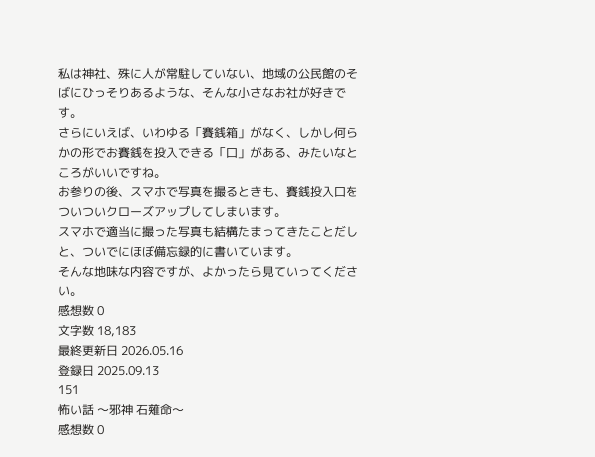私は神社、殊に人が常駐していない、地域の公民館のそばにひっそりあるような、そんな小さなお社が好きです。
さらにいえば、いわゆる「賽銭箱」がなく、しかし何らかの形でお賽銭を投入できる「口」がある、みたいなところがいいですね。
お参りの後、スマホで写真を撮るときも、賽銭投入口をついついクローズアップしてしまいます。
スマホで適当に撮った写真も結構たまってきたことだしと、ついでにほぼ備忘録的に書いています。
そんな地味な内容ですが、よかったら見ていってください。
感想数 0
文字数 18,183
最終更新日 2026.05.16
登録日 2025.09.13
151
怖い話 〜邪神 石薙命〜
感想数 0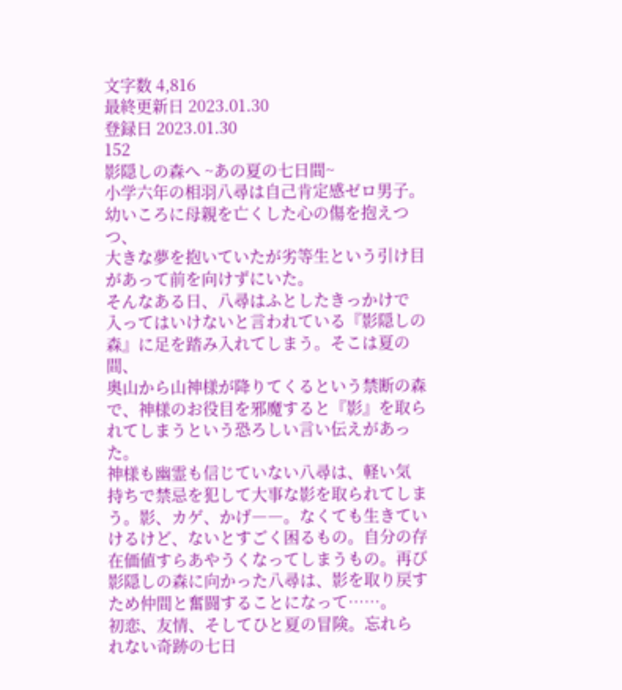文字数 4,816
最終更新日 2023.01.30
登録日 2023.01.30
152
影隠しの森へ ~あの夏の七日間~
小学六年の相羽八尋は自己肯定感ゼロ男子。
幼いころに母親を亡くした心の傷を抱えつつ、
大きな夢を抱いていたが劣等生という引け目
があって前を向けずにいた。
そんなある日、八尋はふとしたきっかけで
入ってはいけないと言われている『影隠しの
森』に足を踏み入れてしまう。そこは夏の間、
奥山から山神様が降りてくるという禁断の森
で、神様のお役目を邪魔すると『影』を取ら
れてしまうという恐ろしい言い伝えがあった。
神様も幽霊も信じていない八尋は、軽い気
持ちで禁忌を犯して大事な影を取られてしま
う。影、カゲ、かげ――。なくても生きてい
けるけど、ないとすごく困るもの。自分の存
在価値すらあやうくなってしまうもの。再び
影隠しの森に向かった八尋は、影を取り戻す
ため仲間と奮闘することになって……。
初恋、友情、そしてひと夏の冒険。忘れら
れない奇跡の七日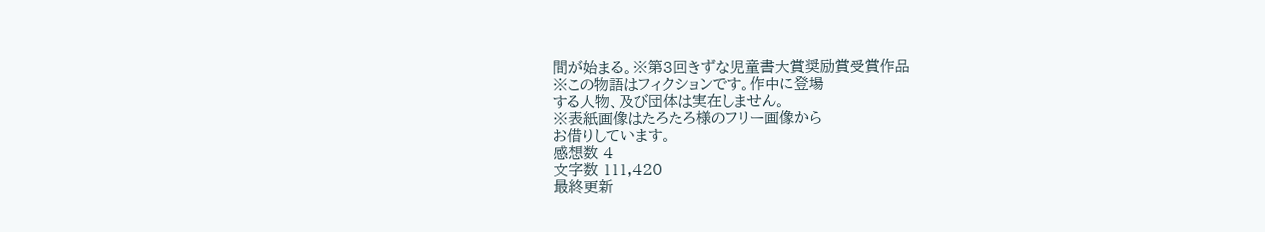間が始まる。※第3回きずな児童書大賞奨励賞受賞作品
※この物語はフィクションです。作中に登場
する人物、及び団体は実在しません。
※表紙画像はたろたろ様のフリー画像から
お借りしています。
感想数 4
文字数 111,420
最終更新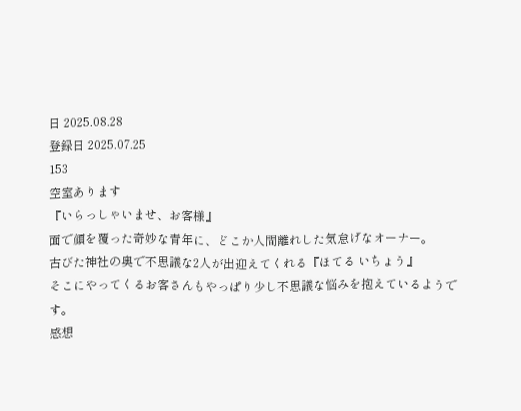日 2025.08.28
登録日 2025.07.25
153
空室あります
『いらっしゃいませ、お客様』
面で顔を覆った奇妙な青年に、どこか人間離れした気怠げなオーナー。
古びた神社の奥で不思議な2人が出迎えてくれる『ほてる いちょう』
そこにやってくるお客さんもやっぱり少し不思議な悩みを抱えているようです。
感想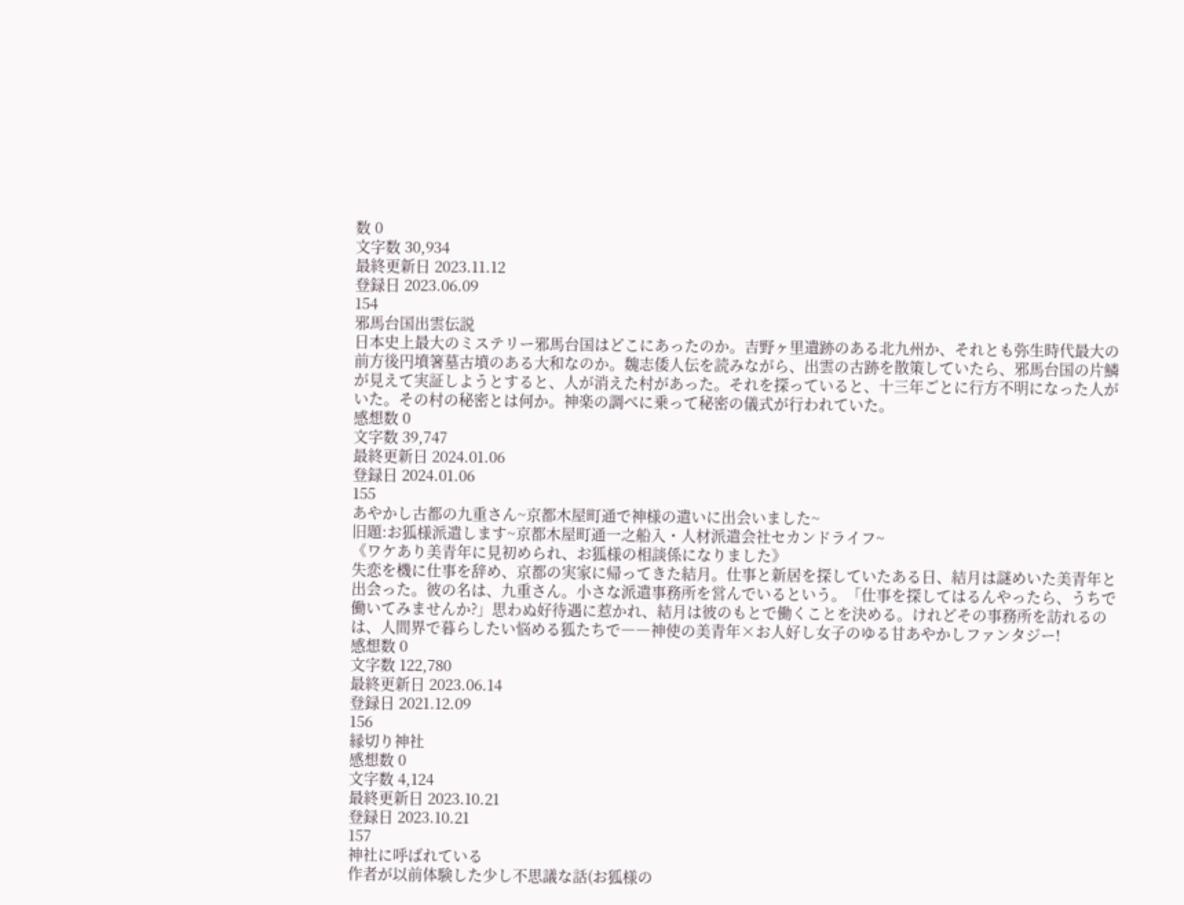数 0
文字数 30,934
最終更新日 2023.11.12
登録日 2023.06.09
154
邪馬台国出雲伝説
日本史上最大のミステリー邪馬台国はどこにあったのか。吉野ヶ里遺跡のある北九州か、それとも弥生時代最大の前方後円墳箸墓古墳のある大和なのか。魏志倭人伝を読みながら、出雲の古跡を散策していたら、邪馬台国の片鱗が見えて実証しようとすると、人が消えた村があった。それを探っていると、十三年ごとに行方不明になった人がいた。その村の秘密とは何か。神楽の調べに乗って秘密の儀式が行われていた。
感想数 0
文字数 39,747
最終更新日 2024.01.06
登録日 2024.01.06
155
あやかし古都の九重さん~京都木屋町通で神様の遣いに出会いました~
旧題:お狐様派遣します~京都木屋町通一之船入・人材派遣会社セカンドライフ~
《ワケあり美青年に見初められ、お狐様の相談係になりました》
失恋を機に仕事を辞め、京都の実家に帰ってきた結月。仕事と新居を探していたある日、結月は謎めいた美青年と出会った。彼の名は、九重さん。小さな派遣事務所を営んでいるという。「仕事を探してはるんやったら、うちで働いてみませんか?」思わぬ好待遇に惹かれ、結月は彼のもとで働くことを決める。けれどその事務所を訪れるのは、人間界で暮らしたい悩める狐たちで――神使の美青年×お人好し女子のゆる甘あやかしファンタジー!
感想数 0
文字数 122,780
最終更新日 2023.06.14
登録日 2021.12.09
156
縁切り神社
感想数 0
文字数 4,124
最終更新日 2023.10.21
登録日 2023.10.21
157
神社に呼ばれている
作者が以前体験した少し不思議な話(お狐様の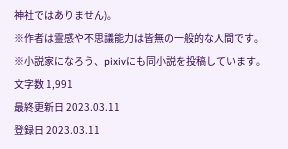神社ではありません)。
※作者は霊感や不思議能力は皆無の一般的な人間です。
※小説家になろう、pixivにも同小説を投稿しています。
文字数 1,991
最終更新日 2023.03.11
登録日 2023.03.11